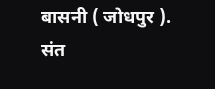बासनी ( जोधपुर ).
संत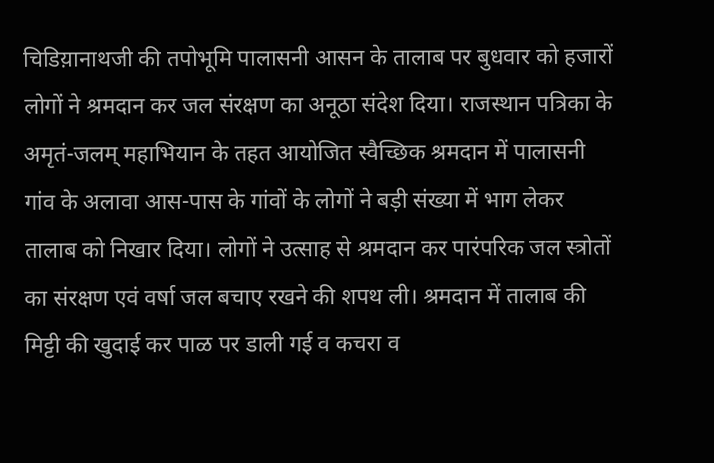चिडिय़ानाथजी की तपोभूमि पालासनी आसन के तालाब पर बुधवार को हजारों लोगों ने श्रमदान कर जल संरक्षण का अनूठा संदेश दिया। राजस्थान पत्रिका के अमृतं-जलम् महाभियान के तहत आयोजित स्वैच्छिक श्रमदान में पालासनी गांव के अलावा आस-पास के गांवों के लोगों ने बड़ी संख्या में भाग लेकर तालाब को निखार दिया। लोगों ने उत्साह से श्रमदान कर पारंपरिक जल स्त्रोतों का संरक्षण एवं वर्षा जल बचाए रखने की शपथ ली। श्रमदान में तालाब की मिट्टी की खुदाई कर पाळ पर डाली गई व कचरा व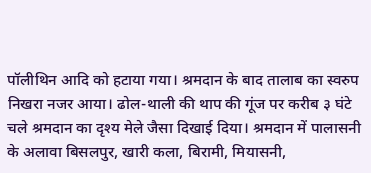पॉलीथिन आदि को हटाया गया। श्रमदान के बाद तालाब का स्वरुप निखरा नजर आया। ढोल-थाली की थाप की गूंज पर करीब ३ घंटे चले श्रमदान का दृश्य मेले जैसा दिखाई दिया। श्रमदान में पालासनी के अलावा बिसलपुर, खारी कला, बिरामी, मियासनी,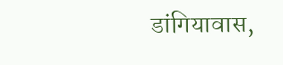डांगियावास,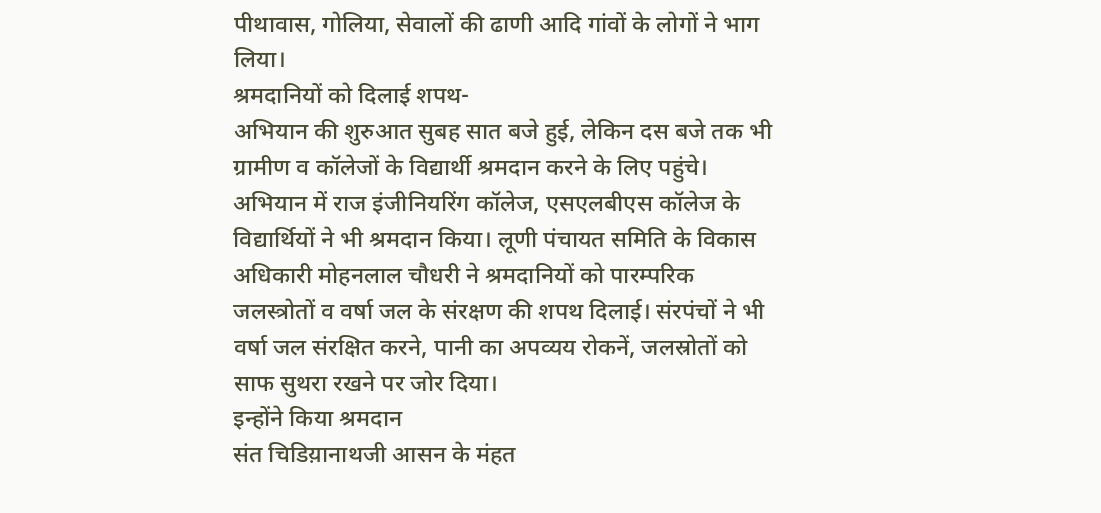पीथावास, गोलिया, सेवालों की ढाणी आदि गांवों के लोगों ने भाग लिया।
श्रमदानियों को दिलाई शपथ-
अभियान की शुरुआत सुबह सात बजे हुई, लेकिन दस बजे तक भी ग्रामीण व कॉलेजों के विद्यार्थी श्रमदान करने के लिए पहुंचे। अभियान में राज इंजीनियरिंग कॉलेज, एसएलबीएस कॉलेज के विद्यार्थियों ने भी श्रमदान किया। लूणी पंचायत समिति के विकास अधिकारी मोहनलाल चौधरी ने श्रमदानियों को पारम्परिक जलस्त्रोतों व वर्षा जल के संरक्षण की शपथ दिलाई। संरपंचों ने भी वर्षा जल संरक्षित करने, पानी का अपव्यय रोकनें, जलस्रोतों को साफ सुथरा रखने पर जोर दिया।
इन्होंने किया श्रमदान
संत चिडिय़ानाथजी आसन के मंहत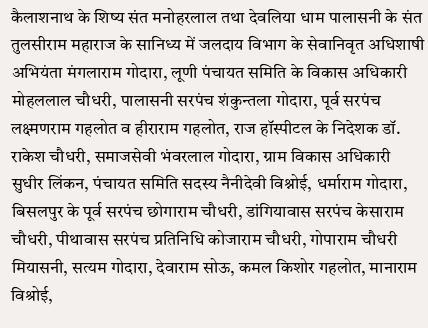कैलाशनाथ के शिष्य संत मनोहरलाल तथा देवलिया धाम पालासनी के संत तुलसीराम महाराज के सानिध्य में जलदाय विभाग के सेवानिवृत अधिशाषी अभियंता मंगलाराम गोदारा, लूणी पंचायत समिति के विकास अधिकारी मोहललाल चौधरी, पालासनी सरपंच शंकुन्तला गोदारा, पूर्व सरपंच लक्ष्मणराम गहलोत व हीराराम गहलोत, राज हॉस्पीटल के निदेशक डॉ. राकेश चौधरी, समाजसेवी भंवरलाल गोदारा, ग्राम विकास अधिकारी सुधीर लिंकन, पंचायत समिति सदस्य नैनीदेवी विश्नोई, धर्माराम गोदारा, बिसलपुर के पूर्व सरपंच छोगाराम चौधरी, डांगियावास सरपंच केसाराम चौधरी, पीथावास सरपंच प्रतिनिधि कोजाराम चौधरी, गोपाराम चौधरी मियासनी, सत्यम गोदारा, देवाराम सोऊ, कमल किशोर गहलोत, मानाराम विश्रोई,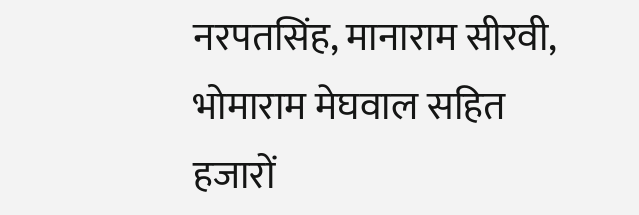नरपतसिंह, मानाराम सीरवी, भोमाराम मेघवाल सहित हजारों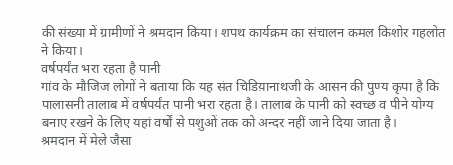की संख्या में ग्रामीणों ने श्रमदान किया। शपथ कार्यक्रम का संचालन कमल किशोर गहलोत ने किया।
वर्षपर्यंत भरा रहता है पानी
गांव के मौजिज लोगों ने बताया कि यह संत चिडिय़ानाथजी के आसन की पुण्य कृपा है कि पालासनी तालाब में वर्षपर्यंत पानी भरा रहता है। तालाब के पानी को स्वच्छ व पीने योग्य बनाए रखने के लिए यहां वर्षों से पशुओं तक को अन्दर नहीं जाने दिया जाता है।
श्रमदान में मेले जैसा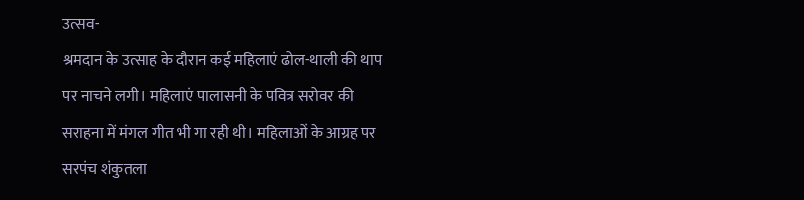उत्सव-
श्रमदान के उत्साह के दौरान कई महिलाएं ढोल-थाली की थाप पर नाचने लगी। महिलाएं पालासनी के पवित्र सरोवर की सराहना में मंगल गीत भी गा रही थी। महिलाओं के आग्रह पर सरपंच शंकुतला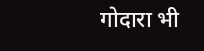गोदारा भी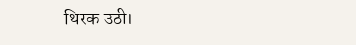थिरक उठी।